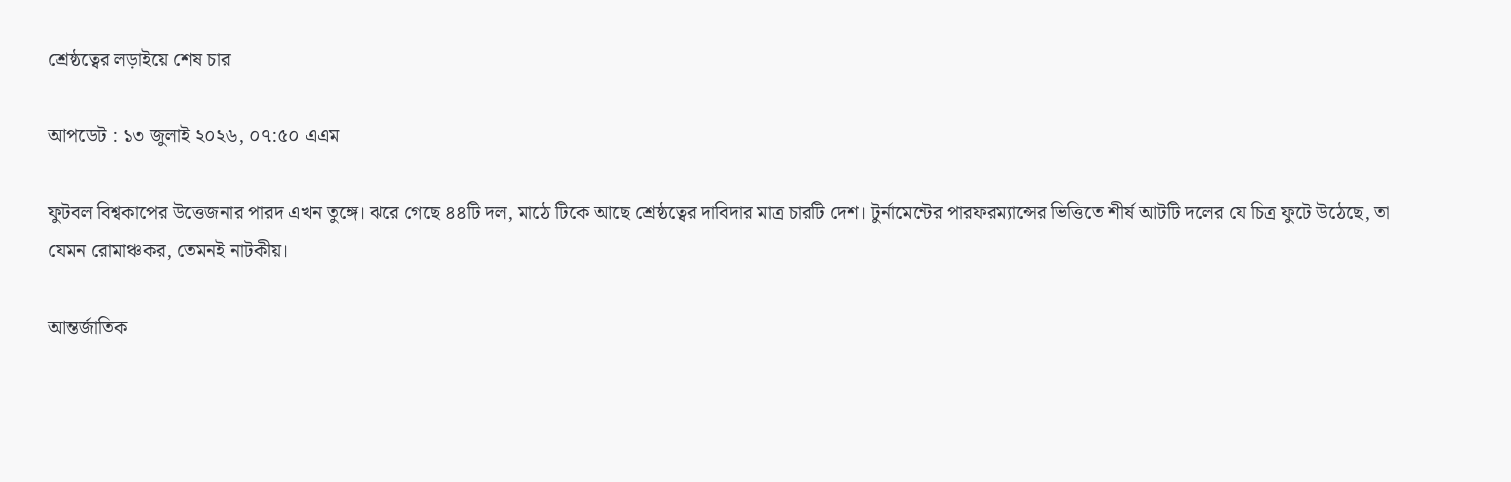শ্রেষ্ঠত্বের লড়াইয়ে শেষ চার

আপডেট : ১৩ জুলাই ২০২৬, ০৭:৫০ এএম

ফুটবল বিশ্বকাপের উত্তেজনার পারদ এখন তুঙ্গে। ঝরে গেছে ৪৪টি দল, মাঠে টিকে আছে শ্রেষ্ঠত্বের দাবিদার মাত্র চারটি দেশ। টুর্নামেন্টের পারফরম্যান্সের ভিত্তিতে শীর্ষ আটটি দলের যে চিত্র ফুটে উঠেছে, তা যেমন রোমাঞ্চকর, তেমনই নাটকীয়।

আন্তর্জাতিক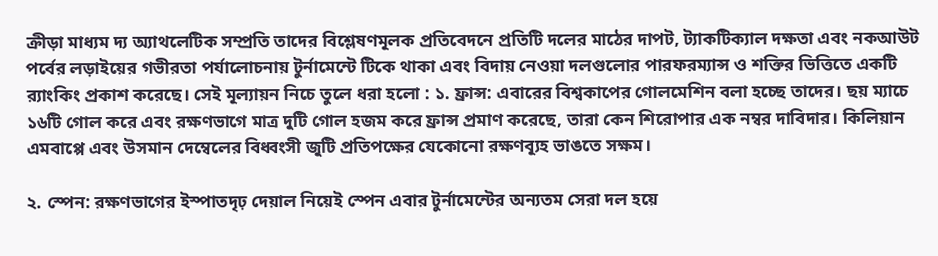ক্রীড়া মাধ্যম দ্য অ্যাথলেটিক সম্প্রতি তাদের বিশ্লেষণমূলক প্রতিবেদনে প্রতিটি দলের মাঠের দাপট, ট্যাকটিক্যাল দক্ষতা এবং নকআউট পর্বের লড়াইয়ের গভীরতা পর্যালোচনায় টুর্নামেন্টে টিকে থাকা এবং বিদায় নেওয়া দলগুলোর পারফরম্যান্স ও শক্তির ভিত্তিতে একটি র‌্যাংকিং প্রকাশ করেছে। সেই মূল্যায়ন নিচে তুলে ধরা হলো : ১. ফ্রান্স: এবারের বিশ্বকাপের গোলমেশিন বলা হচ্ছে তাদের। ছয় ম্যাচে ১৬টি গোল করে এবং রক্ষণভাগে মাত্র দুটি গোল হজম করে ফ্রান্স প্রমাণ করেছে, তারা কেন শিরোপার এক নম্বর দাবিদার। কিলিয়ান এমবাপ্পে এবং উসমান দেম্বেলের বিধ্বংসী জুটি প্রতিপক্ষের যেকোনো রক্ষণব্যূহ ভাঙতে সক্ষম।

২. স্পেন: রক্ষণভাগের ইস্পাতদৃঢ় দেয়াল নিয়েই স্পেন এবার টুর্নামেন্টের অন্যতম সেরা দল হয়ে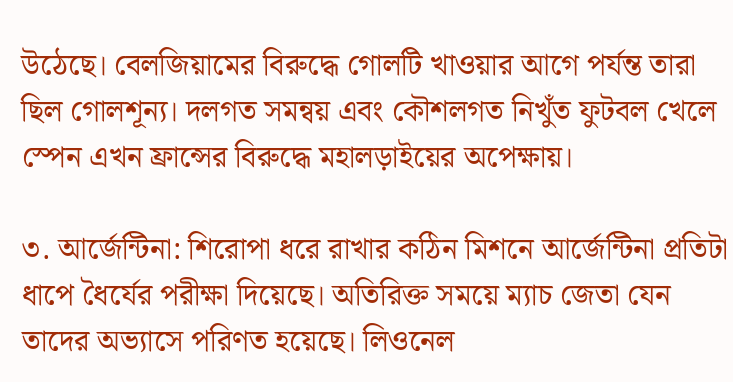উঠেছে। বেলজিয়ামের বিরুদ্ধে গোলটি খাওয়ার আগে পর্যন্ত তারা ছিল গোলশূন্য। দলগত সমন্বয় এবং কৌশলগত নিখুঁত ফুটবল খেলে স্পেন এখন ফ্রান্সের বিরুদ্ধে মহালড়াইয়ের অপেক্ষায়।

৩. আর্জেন্টিনা: শিরোপা ধরে রাখার কঠিন মিশনে আর্জেন্টিনা প্রতিটা ধাপে ধৈর্যের পরীক্ষা দিয়েছে। অতিরিক্ত সময়ে ম্যাচ জেতা যেন তাদের অভ্যাসে পরিণত হয়েছে। লিওনেল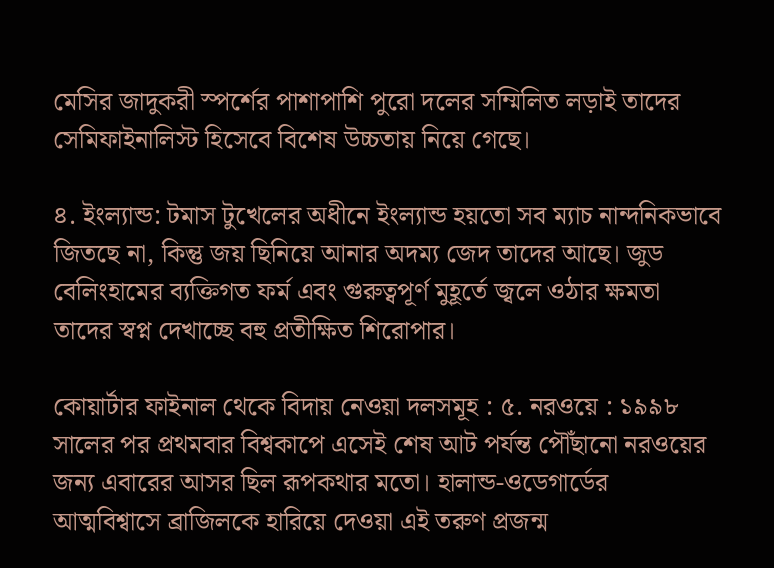মেসির জাদুকরী স্পর্শের পাশাপাশি পুরো দলের সম্মিলিত লড়াই তাদের সেমিফাইনালিস্ট হিসেবে বিশেষ উচ্চতায় নিয়ে গেছে।

৪. ইংল্যান্ড: টমাস টুখেলের অধীনে ইংল্যান্ড হয়তো সব ম্যাচ নান্দনিকভাবে জিতছে না, কিন্তু জয় ছিনিয়ে আনার অদম্য জেদ তাদের আছে। জুড বেলিংহামের ব্যক্তিগত ফর্ম এবং গুরুত্বপূর্ণ মুহূর্তে জ্বলে ওঠার ক্ষমতা তাদের স্বপ্ন দেখাচ্ছে বহু প্রতীক্ষিত শিরোপার।

কোয়ার্টার ফাইনাল থেকে বিদায় নেওয়া দলসমূহ : ৫. নরওয়ে : ১৯৯৮ সালের পর প্রথমবার বিশ্বকাপে এসেই শেষ আট পর্যন্ত পৌঁছানো নরওয়ের জন্য এবারের আসর ছিল রূপকথার মতো। হালান্ড-ওডেগার্ডের আত্মবিশ্বাসে ব্রাজিলকে হারিয়ে দেওয়া এই তরুণ প্রজন্ম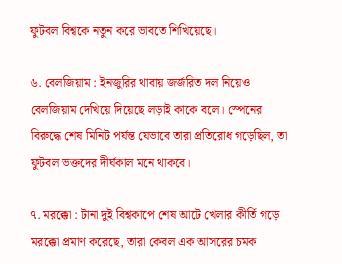ফুটবল বিশ্বকে নতুন করে ভাবতে শিখিয়েছে।

৬. বেলজিয়াম : ইনজুরির থাবায় জর্জরিত দল নিয়েও বেলজিয়াম দেখিয়ে দিয়েছে লড়াই কাকে বলে। স্পেনের বিরুদ্ধে শেষ মিনিট পর্যন্ত যেভাবে তারা প্রতিরোধ গড়েছিল, তা ফুটবল ভক্তদের দীর্ঘকাল মনে থাকবে।

৭. মরক্কো : টানা দুই বিশ্বকাপে শেষ আটে খেলার কীর্তি গড়ে মরক্কো প্রমাণ করেছে, তারা কেবল এক আসরের চমক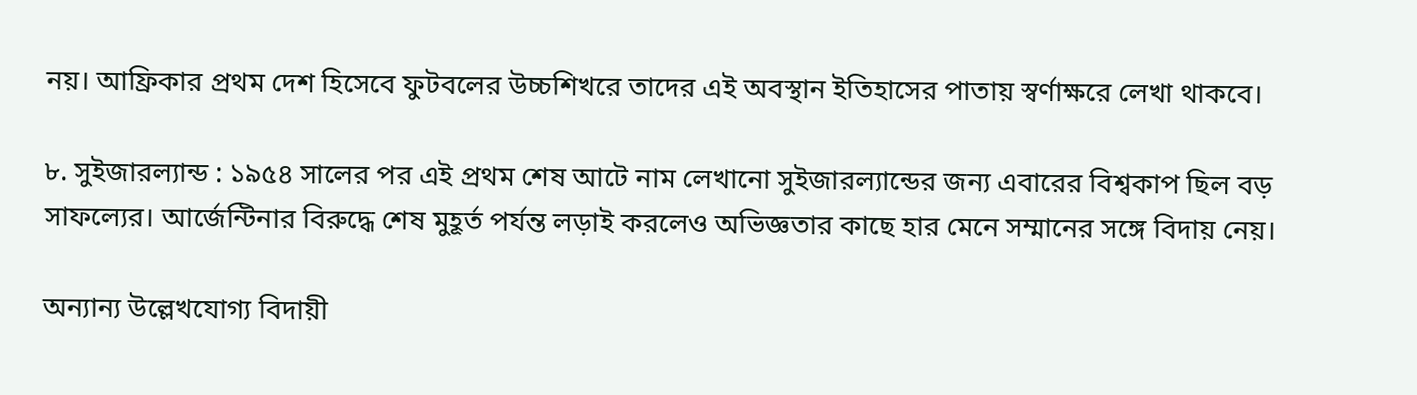নয়। আফ্রিকার প্রথম দেশ হিসেবে ফুটবলের উচ্চশিখরে তাদের এই অবস্থান ইতিহাসের পাতায় স্বর্ণাক্ষরে লেখা থাকবে।

৮. সুইজারল্যান্ড : ১৯৫৪ সালের পর এই প্রথম শেষ আটে নাম লেখানো সুইজারল্যান্ডের জন্য এবারের বিশ্বকাপ ছিল বড় সাফল্যের। আর্জেন্টিনার বিরুদ্ধে শেষ মুহূর্ত পর্যন্ত লড়াই করলেও অভিজ্ঞতার কাছে হার মেনে সম্মানের সঙ্গে বিদায় নেয়।

অন্যান্য উল্লেখযোগ্য বিদায়ী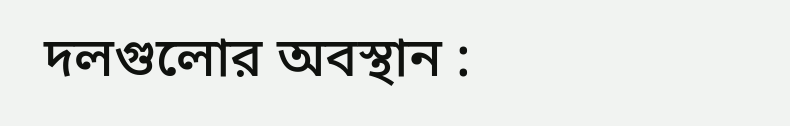দলগুলোর অবস্থান :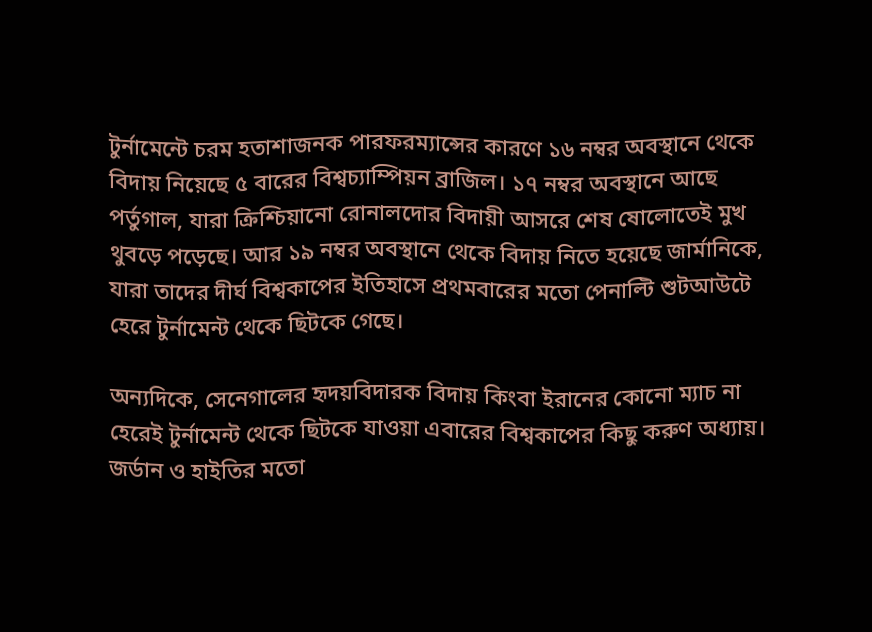টুর্নামেন্টে চরম হতাশাজনক পারফরম্যান্সের কারণে ১৬ নম্বর অবস্থানে থেকে বিদায় নিয়েছে ৫ বারের বিশ্বচ্যাম্পিয়ন ব্রাজিল। ১৭ নম্বর অবস্থানে আছে পর্তুগাল, যারা ক্রিশ্চিয়ানো রোনালদোর বিদায়ী আসরে শেষ ষোলোতেই মুখ থুবড়ে পড়েছে। আর ১৯ নম্বর অবস্থানে থেকে বিদায় নিতে হয়েছে জার্মানিকে, যারা তাদের দীর্ঘ বিশ্বকাপের ইতিহাসে প্রথমবারের মতো পেনাল্টি শুটআউটে হেরে টুর্নামেন্ট থেকে ছিটকে গেছে।

অন্যদিকে, সেনেগালের হৃদয়বিদারক বিদায় কিংবা ইরানের কোনো ম্যাচ না হেরেই টুর্নামেন্ট থেকে ছিটকে যাওয়া এবারের বিশ্বকাপের কিছু করুণ অধ্যায়। জর্ডান ও হাইতির মতো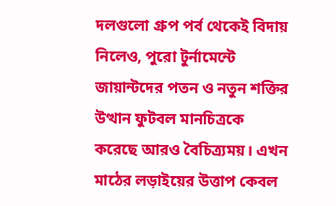দলগুলো গ্রুপ পর্ব থেকেই বিদায় নিলেও, পুরো টুর্নামেন্টে জায়ান্টদের পতন ও নতুন শক্তির উত্থান ফুটবল মানচিত্রকে করেছে আরও বৈচিত্র্যময়। এখন মাঠের লড়াইয়ের উত্তাপ কেবল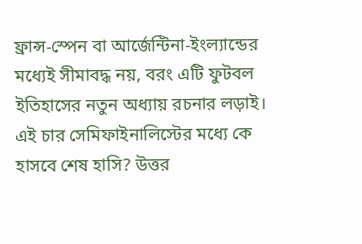ফ্রান্স-স্পেন বা আর্জেন্টিনা-ইংল্যান্ডের মধ্যেই সীমাবদ্ধ নয়, বরং এটি ফুটবল ইতিহাসের নতুন অধ্যায় রচনার লড়াই। এই চার সেমিফাইনালিস্টের মধ্যে কে হাসবে শেষ হাসি? উত্তর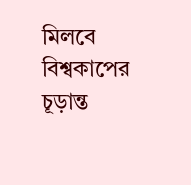মিলবে বিশ্বকাপের চূড়ান্ত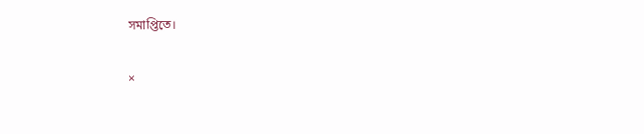সমাপ্তিতে।

×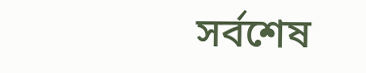সর্বশেষ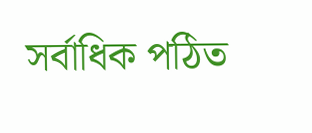সর্বাধিক পঠিত